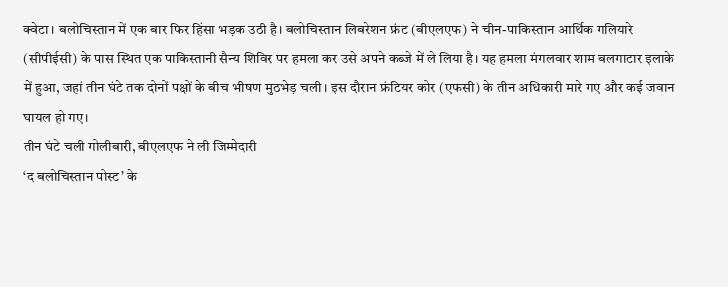क्वेटा। बलोचिस्तान में एक बार फिर हिंसा भड़क उठी है। बलोचिस्तान लिबरेशन फ्रंट (बीएलएफ) ने चीन-पाकिस्तान आर्थिक गलियारे (सीपीईसी) के पास स्थित एक पाकिस्तानी सैन्य शिविर पर हमला कर उसे अपने कब्जे में ले लिया है। यह हमला मंगलवार शाम बलगाटार इलाके में हुआ, जहां तीन घंटे तक दोनों पक्षों के बीच भीषण मुठभेड़ चली। इस दौरान फ्रंटियर कोर (एफसी) के तीन अधिकारी मारे गए और कई जवान घायल हो गए।
तीन घंटे चली गोलीबारी, बीएलएफ ने ली जिम्मेदारी
‘द बलोचिस्तान पोस्ट’ के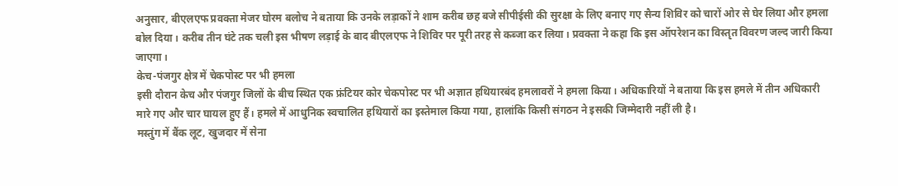अनुसार, बीएलएफ प्रवक्ता मेजर घोरम बलोच ने बताया कि उनके लड़ाकों ने शाम करीब छह बजे सीपीईसी की सुरक्षा के लिए बनाए गए सैन्य शिविर को चारों ओर से घेर लिया और हमला बोल दिया। करीब तीन घंटे तक चली इस भीषण लड़ाई के बाद बीएलएफ ने शिविर पर पूरी तरह से कब्जा कर लिया। प्रवक्ता ने कहा कि इस ऑपरेशन का विस्तृत विवरण जल्द जारी किया जाएगा।
केच-पंजगुर क्षेत्र में चेकपोस्ट पर भी हमला
इसी दौरान केच और पंजगुर जिलों के बीच स्थित एक फ्रंटियर कोर चेकपोस्ट पर भी अज्ञात हथियारबंद हमलावरों ने हमला किया। अधिकारियों ने बताया कि इस हमले में तीन अधिकारी मारे गए और चार घायल हुए हैं। हमले में आधुनिक स्वचालित हथियारों का इस्तेमाल किया गया, हालांकि किसी संगठन ने इसकी जिम्मेदारी नहीं ली है।
मस्तुंग में बैंक लूट, खुजदार में सेना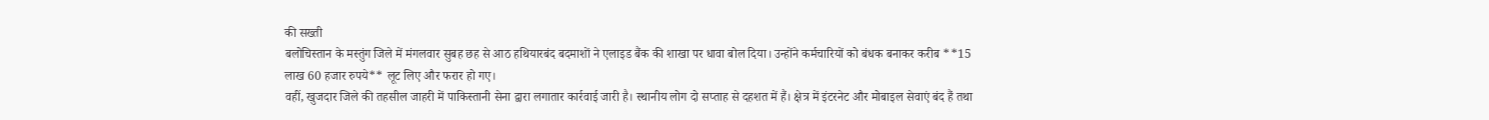की सख्ती
बलोचिस्तान के मस्तुंग जिले में मंगलवार सुबह छह से आठ हथियारबंद बदमाशों ने एलाइड बैंक की शाखा पर धावा बोल दिया। उन्होंने कर्मचारियों को बंधक बनाकर करीब **15 लाख 60 हजार रुपये** लूट लिए और फरार हो गए।
वहीं, खुजदार जिले की तहसील जाहरी में पाकिस्तानी सेना द्वारा लगातार कार्रवाई जारी है। स्थानीय लोग दो सप्ताह से दहशत में हैं। क्षेत्र में इंटरनेट और मोबाइल सेवाएं बंद हैं तथा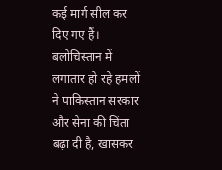कई मार्ग सील कर दिए गए हैं।
बलोचिस्तान में लगातार हो रहे हमलों ने पाकिस्तान सरकार और सेना की चिंता बढ़ा दी है, खासकर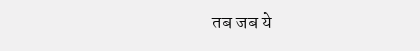तब जब ये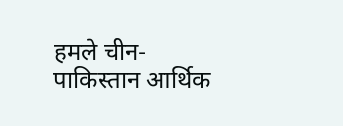हमले चीन-पाकिस्तान आर्थिक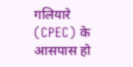गलियारे (CPEC) के आसपास हो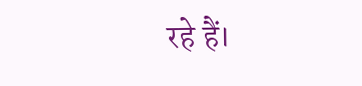रहे हैं।